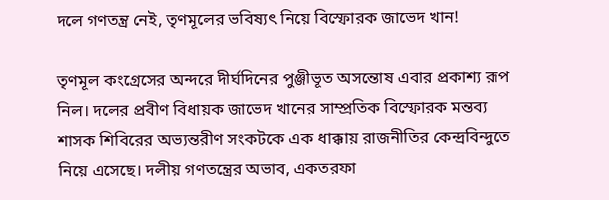দলে গণতন্ত্র নেই, তৃণমূলের ভবিষ্যৎ নিয়ে বিস্ফোরক জাভেদ খান!

তৃণমূল কংগ্রেসের অন্দরে দীর্ঘদিনের পুঞ্জীভূত অসন্তোষ এবার প্রকাশ্য রূপ নিল। দলের প্রবীণ বিধায়ক জাভেদ খানের সাম্প্রতিক বিস্ফোরক মন্তব্য শাসক শিবিরের অভ্যন্তরীণ সংকটকে এক ধাক্কায় রাজনীতির কেন্দ্রবিন্দুতে নিয়ে এসেছে। দলীয় গণতন্ত্রের অভাব, একতরফা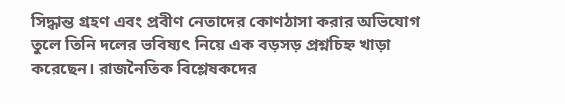সিদ্ধান্ত গ্রহণ এবং প্রবীণ নেতাদের কোণঠাসা করার অভিযোগ তুলে তিনি দলের ভবিষ্যৎ নিয়ে এক বড়সড় প্রশ্নচিহ্ন খাড়া করেছেন। রাজনৈতিক বিশ্লেষকদের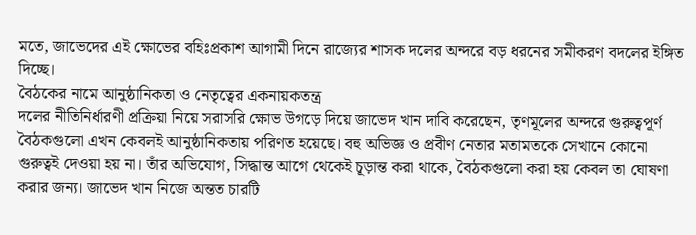মতে, জাভেদের এই ক্ষোভের বহিঃপ্রকাশ আগামী দিনে রাজ্যের শাসক দলের অন্দরে বড় ধরনের সমীকরণ বদলের ইঙ্গিত দিচ্ছে।
বৈঠকের নামে আনুষ্ঠানিকতা ও নেতৃত্বের একনায়কতন্ত্র
দলের নীতিনির্ধারণী প্রক্রিয়া নিয়ে সরাসরি ক্ষোভ উগড়ে দিয়ে জাভেদ খান দাবি করেছেন, তৃণমূলের অন্দরে গুরুত্বপূর্ণ বৈঠকগুলো এখন কেবলই আনুষ্ঠানিকতায় পরিণত হয়েছে। বহু অভিজ্ঞ ও প্রবীণ নেতার মতামতকে সেখানে কোনো গুরুত্বই দেওয়া হয় না। তাঁর অভিযোগ, সিদ্ধান্ত আগে থেকেই চূড়ান্ত করা থাকে, বৈঠকগুলো করা হয় কেবল তা ঘোষণা করার জন্য। জাভেদ খান নিজে অন্তত চারটি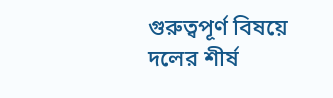গুরুত্বপূর্ণ বিষয়ে দলের শীর্ষ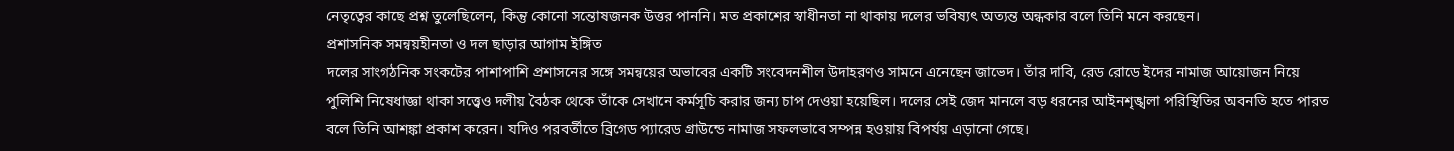নেতৃত্বের কাছে প্রশ্ন তুলেছিলেন, কিন্তু কোনো সন্তোষজনক উত্তর পাননি। মত প্রকাশের স্বাধীনতা না থাকায় দলের ভবিষ্যৎ অত্যন্ত অন্ধকার বলে তিনি মনে করছেন।
প্রশাসনিক সমন্বয়হীনতা ও দল ছাড়ার আগাম ইঙ্গিত
দলের সাংগঠনিক সংকটের পাশাপাশি প্রশাসনের সঙ্গে সমন্বয়ের অভাবের একটি সংবেদনশীল উদাহরণও সামনে এনেছেন জাভেদ। তাঁর দাবি, রেড রোডে ইদের নামাজ আয়োজন নিয়ে পুলিশি নিষেধাজ্ঞা থাকা সত্ত্বেও দলীয় বৈঠক থেকে তাঁকে সেখানে কর্মসূচি করার জন্য চাপ দেওয়া হয়েছিল। দলের সেই জেদ মানলে বড় ধরনের আইনশৃঙ্খলা পরিস্থিতির অবনতি হতে পারত বলে তিনি আশঙ্কা প্রকাশ করেন। যদিও পরবর্তীতে ব্রিগেড প্যারেড গ্রাউন্ডে নামাজ সফলভাবে সম্পন্ন হওয়ায় বিপর্যয় এড়ানো গেছে।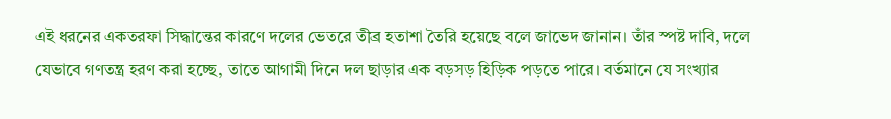এই ধরনের একতরফা সিদ্ধান্তের কারণে দলের ভেতরে তীব্র হতাশা তৈরি হয়েছে বলে জাভেদ জানান। তাঁর স্পষ্ট দাবি, দলে যেভাবে গণতন্ত্র হরণ করা হচ্ছে, তাতে আগামী দিনে দল ছাড়ার এক বড়সড় হিড়িক পড়তে পারে। বর্তমানে যে সংখ্যার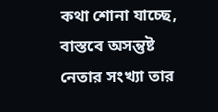কথা শোনা যাচ্ছে, বাস্তবে অসন্তুষ্ট নেতার সংখ্যা তার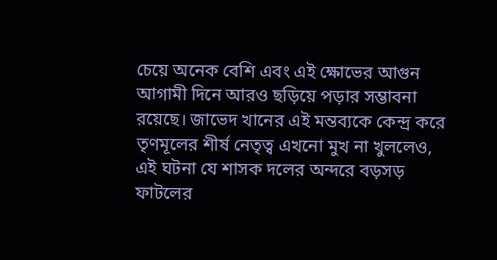চেয়ে অনেক বেশি এবং এই ক্ষোভের আগুন আগামী দিনে আরও ছড়িয়ে পড়ার সম্ভাবনা রয়েছে। জাভেদ খানের এই মন্তব্যকে কেন্দ্র করে তৃণমূলের শীর্ষ নেতৃত্ব এখনো মুখ না খুললেও, এই ঘটনা যে শাসক দলের অন্দরে বড়সড় ফাটলের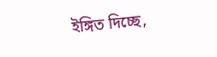ইঙ্গিত দিচ্ছে,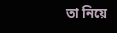তা নিয়ে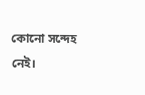কোনো সন্দেহ নেই।